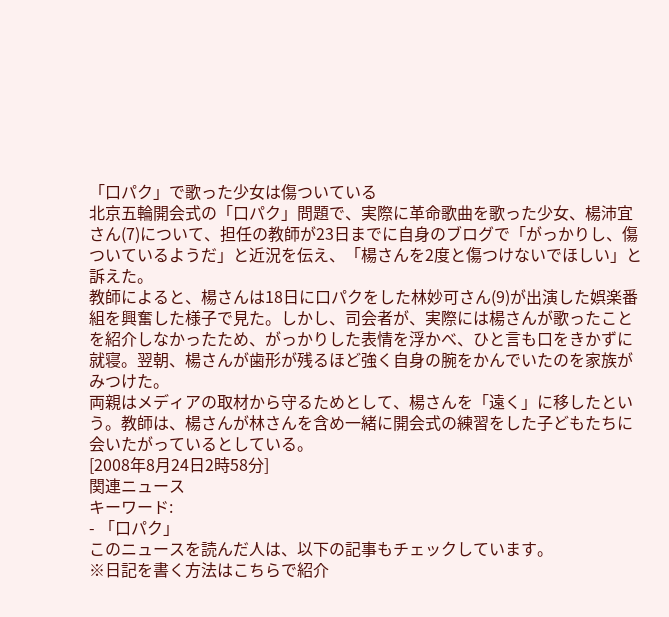「口パク」で歌った少女は傷ついている
北京五輪開会式の「口パク」問題で、実際に革命歌曲を歌った少女、楊沛宜さん(7)について、担任の教師が23日までに自身のブログで「がっかりし、傷ついているようだ」と近況を伝え、「楊さんを2度と傷つけないでほしい」と訴えた。
教師によると、楊さんは18日に口パクをした林妙可さん(9)が出演した娯楽番組を興奮した様子で見た。しかし、司会者が、実際には楊さんが歌ったことを紹介しなかったため、がっかりした表情を浮かべ、ひと言も口をきかずに就寝。翌朝、楊さんが歯形が残るほど強く自身の腕をかんでいたのを家族がみつけた。
両親はメディアの取材から守るためとして、楊さんを「遠く」に移したという。教師は、楊さんが林さんを含め一緒に開会式の練習をした子どもたちに会いたがっているとしている。
[2008年8月24日2時58分]
関連ニュース
キーワード:
- 「口パク」
このニュースを読んだ人は、以下の記事もチェックしています。
※日記を書く方法はこちらで紹介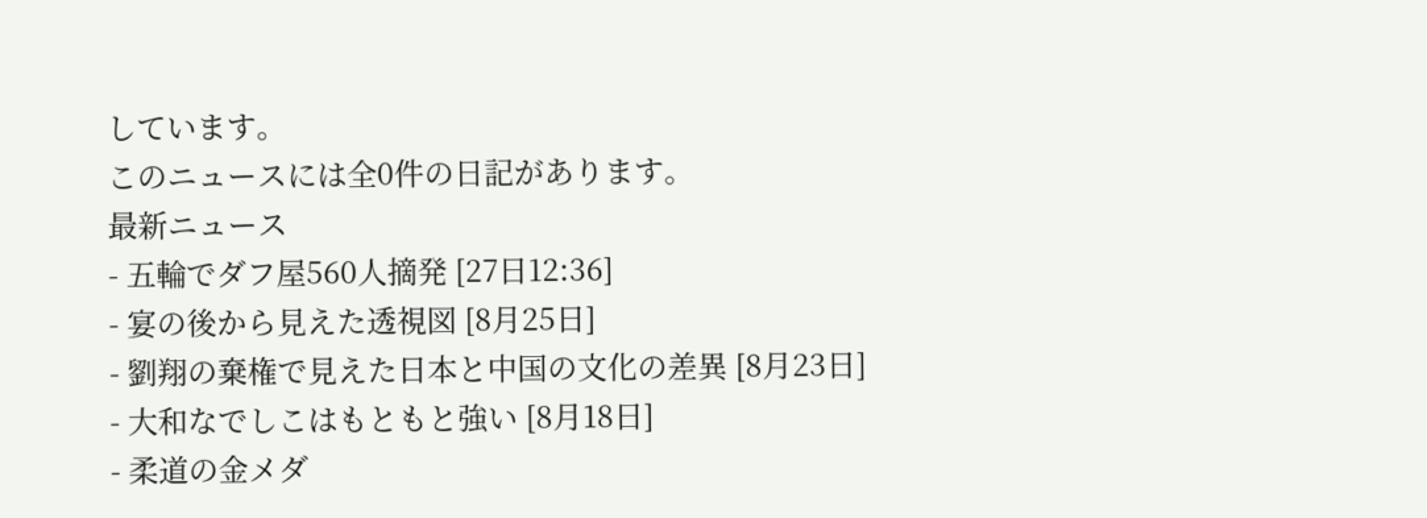しています。
このニュースには全0件の日記があります。
最新ニュース
- 五輪でダフ屋560人摘発 [27日12:36]
- 宴の後から見えた透視図 [8月25日]
- 劉翔の棄権で見えた日本と中国の文化の差異 [8月23日]
- 大和なでしこはもともと強い [8月18日]
- 柔道の金メダ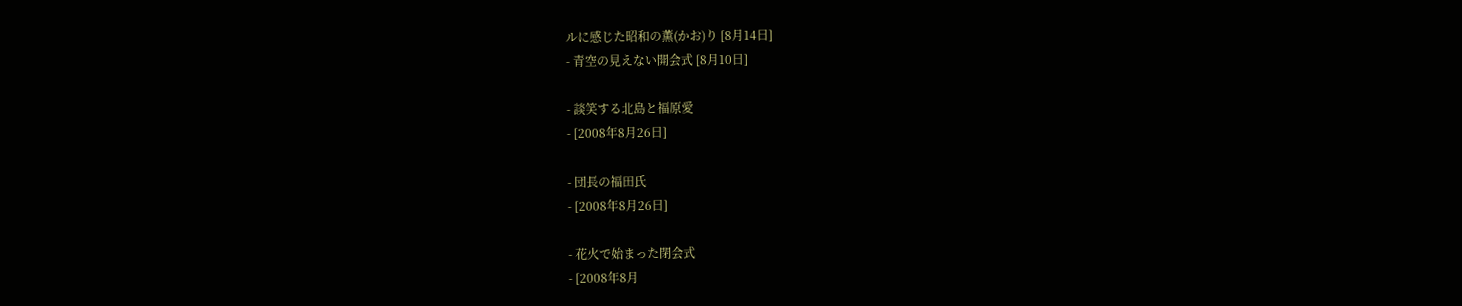ルに感じた昭和の薫(かお)り [8月14日]
- 青空の見えない開会式 [8月10日]

- 談笑する北島と福原愛
- [2008年8月26日]

- 団長の福田氏
- [2008年8月26日]

- 花火で始まった閉会式
- [2008年8月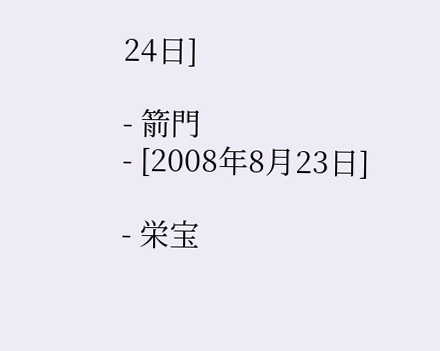24日]

- 箭門
- [2008年8月23日]

- 栄宝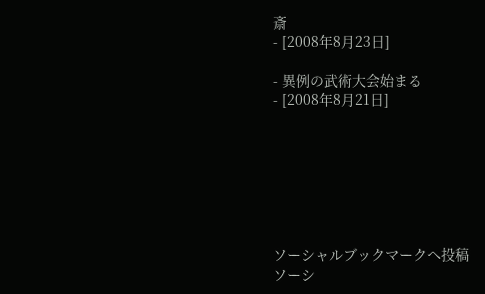斎
- [2008年8月23日]

- 異例の武術大会始まる
- [2008年8月21日]







ソーシャルブックマークへ投稿
ソーシ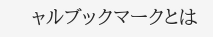ャルブックマークとは